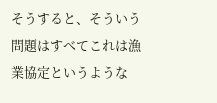そうすると、そういう問題はすべてこれは漁業協定というような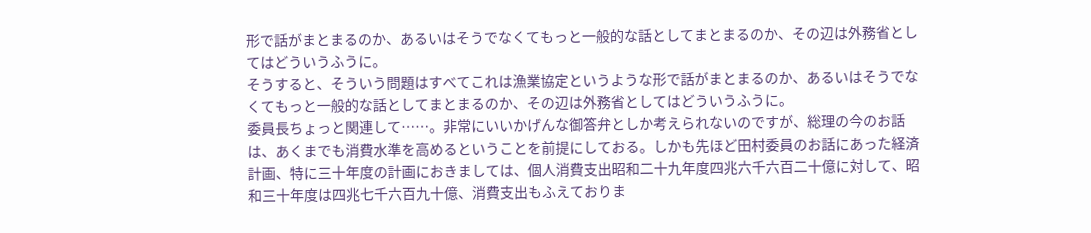形で話がまとまるのか、あるいはそうでなくてもっと一般的な話としてまとまるのか、その辺は外務省としてはどういうふうに。
そうすると、そういう問題はすべてこれは漁業協定というような形で話がまとまるのか、あるいはそうでなくてもっと一般的な話としてまとまるのか、その辺は外務省としてはどういうふうに。
委員長ちょっと関連して……。非常にいいかげんな御答弁としか考えられないのですが、総理の今のお話は、あくまでも消費水準を高めるということを前提にしておる。しかも先ほど田村委員のお話にあった経済計画、特に三十年度の計画におきましては、個人消費支出昭和二十九年度四兆六千六百二十億に対して、昭和三十年度は四兆七千六百九十億、消費支出もふえておりま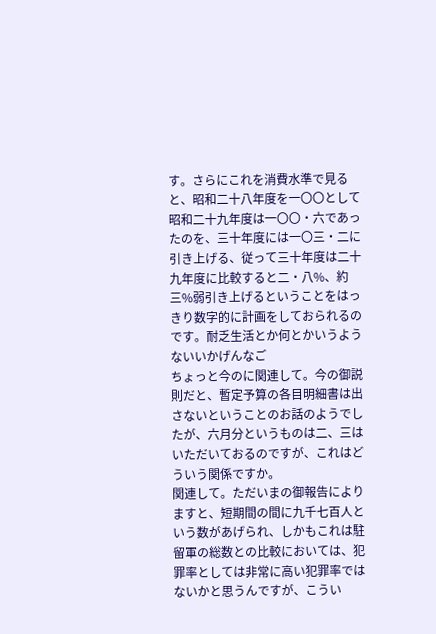す。さらにこれを消費水準で見ると、昭和二十八年度を一〇〇として昭和二十九年度は一〇〇・六であったのを、三十年度には一〇三・二に引き上げる、従って三十年度は二十九年度に比較すると二・八%、約三%弱引き上げるということをはっきり数字的に計画をしておられるのです。耐乏生活とか何とかいうようないいかげんなご
ちょっと今のに関連して。今の御説則だと、暫定予算の各目明細書は出さないということのお話のようでしたが、六月分というものは二、三はいただいておるのですが、これはどういう関係ですか。
関連して。ただいまの御報告によりますと、短期間の間に九千七百人という数があげられ、しかもこれは駐留軍の総数との比較においては、犯罪率としては非常に高い犯罪率ではないかと思うんですが、こうい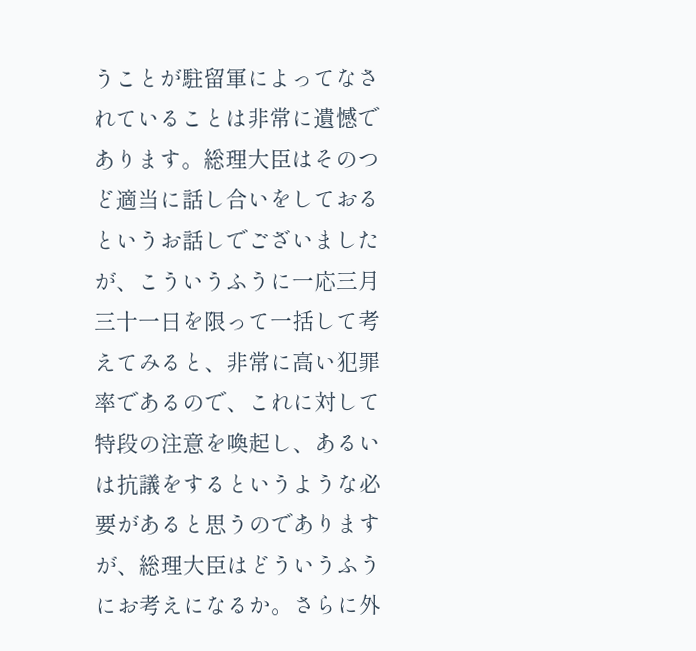うことが駐留軍によってなされていることは非常に遺憾であります。総理大臣はそのつど適当に話し合いをしておるというお話しでございましたが、こういうふうに一応三月三十一日を限って一括して考えてみると、非常に高い犯罪率であるので、これに対して特段の注意を喚起し、あるいは抗議をするというような必要があると思うのでありますが、総理大臣はどういうふうにお考えになるか。さらに外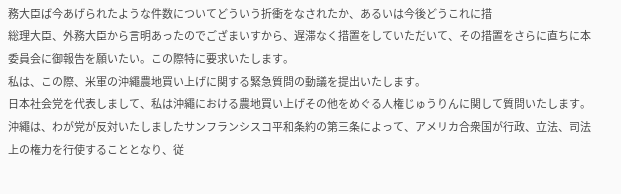務大臣ば今あげられたような件数についてどういう折衝をなされたか、あるいは今後どうこれに措
総理大臣、外務大臣から言明あったのでござまいすから、遅滞なく措置をしていただいて、その措置をさらに直ちに本委員会に御報告を願いたい。この際特に要求いたします。
私は、この際、米軍の沖繩農地買い上げに関する緊急質問の動議を提出いたします。
日本社会党を代表しまして、私は沖繩における農地買い上げその他をめぐる人権じゅうりんに関して質問いたします。 沖繩は、わが党が反対いたしましたサンフランシスコ平和条約の第三条によって、アメリカ合衆国が行政、立法、司法上の権力を行使することとなり、従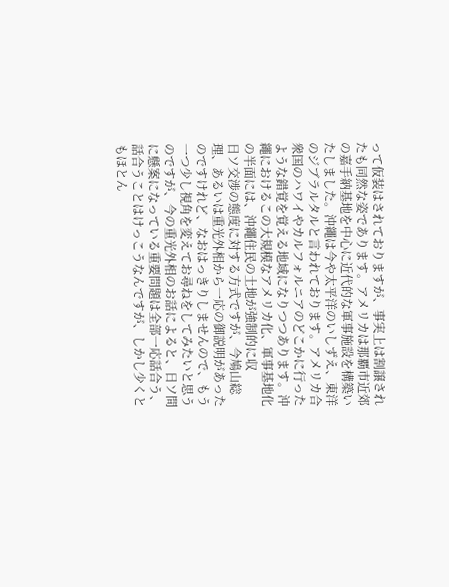って仮装はされておりますが、事実上は割譲されたも同然な姿であります。アメリカは那覇市近郊の嘉手納基地を中心に近代的な軍事施設を構築いたしました。沖繩は今や太平洋のいしずえ、東洋のジブラルタルと言われております。アメリカ合衆国のハワイやカルフォルニアのどこかに行ったような錯覚を覚える地域になりつつあります。沖繩におけるこの大規模なアメリカ化、軍事基地化の半面には、沖繩住民の土地が強制的に収
日ソ交渉の態度に対する方式ですが、今鳩山総理、あるいは重光外相から一応の御説明があったのですけれど、なおはっきりしませんので、もう一つ少し視角を変えてお尋ねをしてみたいと思うのですが、今の重光外相のお話によると、日ソ間に懸案になっている重要問題は全部一応話合う、話合うことはけっこうなんですが、しかし少くともほとん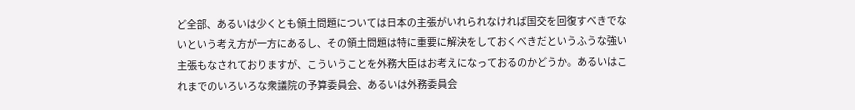ど全部、あるいは少くとも領土問題については日本の主張がいれられなければ国交を回復すべきでないという考え方が一方にあるし、その領土問題は特に重要に解決をしておくべきだというふうな強い主張もなされておりますが、こういうことを外務大臣はお考えになっておるのかどうか。あるいはこれまでのいろいろな衆議院の予算委員会、あるいは外務委員会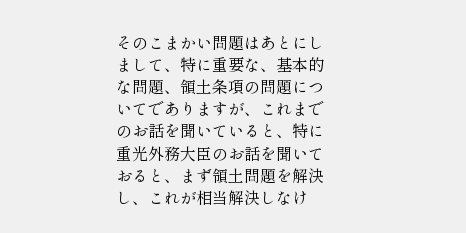そのこまかい問題はあとにしまして、特に重要な、基本的な問題、領土条項の問題についてでありますが、これまでのお話を聞いていると、特に重光外務大臣のお話を聞いておると、まず領土問題を解決し、これが相当解決しなけ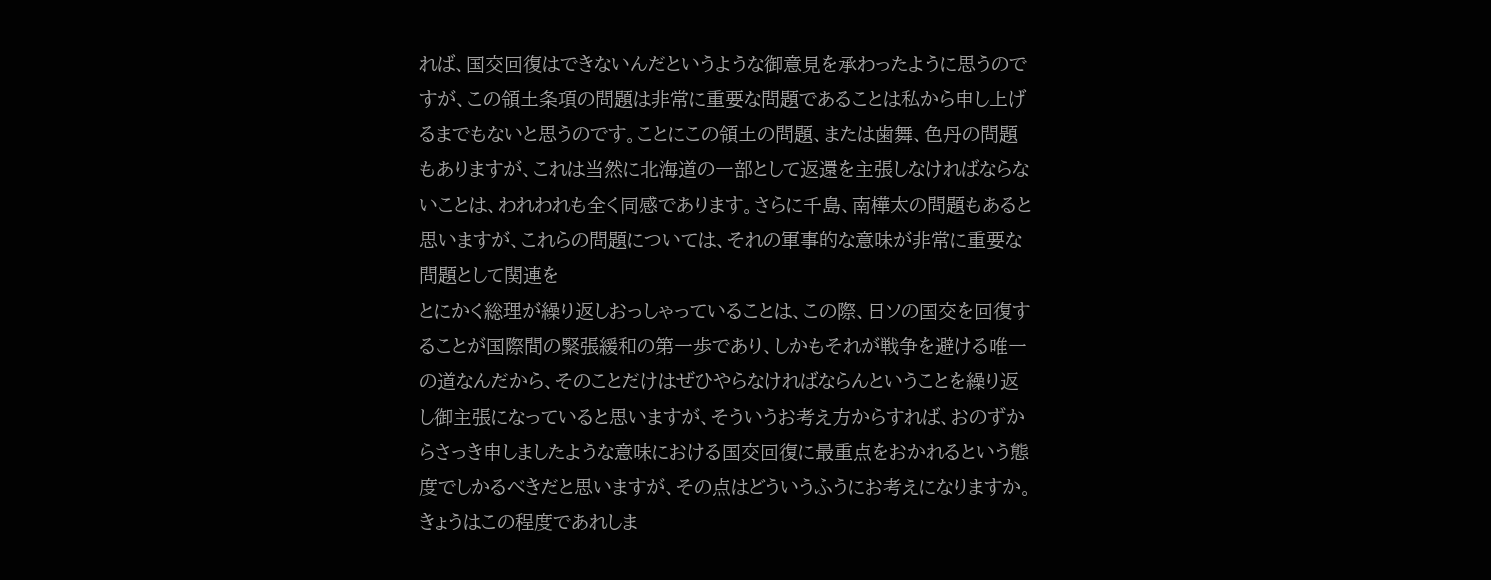れば、国交回復はできないんだというような御意見を承わったように思うのですが、この領土条項の問題は非常に重要な問題であることは私から申し上げるまでもないと思うのです。ことにこの領土の問題、または歯舞、色丹の問題もありますが、これは当然に北海道の一部として返還を主張しなければならないことは、われわれも全く同感であります。さらに千島、南樺太の問題もあると思いますが、これらの問題については、それの軍事的な意味が非常に重要な問題として関連を
とにかく総理が繰り返しおっしゃっていることは、この際、日ソの国交を回復することが国際間の緊張緩和の第一歩であり、しかもそれが戦争を避ける唯一の道なんだから、そのことだけはぜひやらなければならんということを繰り返し御主張になっていると思いますが、そういうお考え方からすれば、おのずからさっき申しましたような意味における国交回復に最重点をおかれるという態度でしかるべきだと思いますが、その点はどういうふうにお考えになりますか。
きょうはこの程度であれしま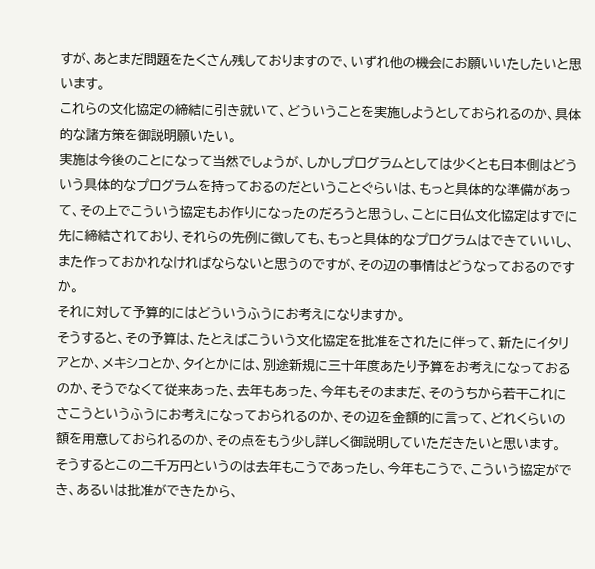すが、あとまだ問題をたくさん残しておりますので、いずれ他の機会にお願いいたしたいと思います。
これらの文化協定の締結に引き就いて、どういうことを実施しようとしておられるのか、具体的な諸方策を御説明願いたい。
実施は今後のことになって当然でしょうが、しかしプログラムとしては少くとも日本側はどういう具体的なプログラムを持っておるのだということぐらいは、もっと具体的な準備があって、その上でこういう協定もお作りになったのだろうと思うし、ことに日仏文化協定はすでに先に締結されており、それらの先例に徴しても、もっと具体的なプログラムはできていいし、また作っておかれなければならないと思うのですが、その辺の事情はどうなっておるのですか。
それに対して予算的にはどういうふうにお考えになりますか。
そうすると、その予算は、たとえばこういう文化協定を批准をされたに伴って、新たにイタリアとか、メキシコとか、タイとかには、別途新規に三十年度あたり予算をお考えになっておるのか、そうでなくて従来あった、去年もあった、今年もそのままだ、そのうちから若干これにさこうというふうにお考えになっておられるのか、その辺を金額的に言って、どれくらいの額を用意しておられるのか、その点をもう少し詳しく御説明していただきたいと思います。
そうするとこの二千万円というのは去年もこうであったし、今年もこうで、こういう協定ができ、あるいは批准ができたから、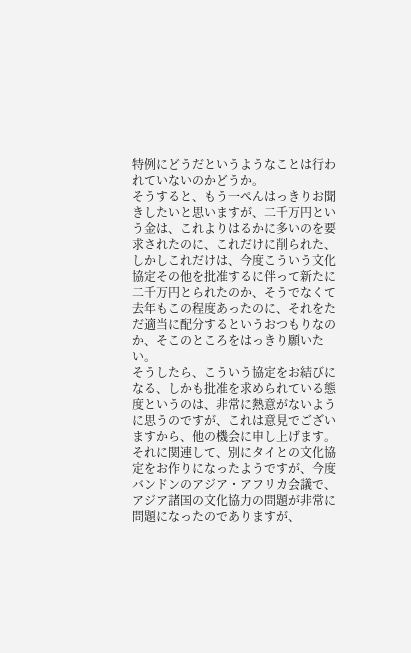特例にどうだというようなことは行われていないのかどうか。
そうすると、もう一ぺんはっきりお聞きしたいと思いますが、二千万円という金は、これよりはるかに多いのを要求されたのに、これだけに削られた、しかしこれだけは、今度こういう文化協定その他を批准するに伴って新たに二千万円とられたのか、そうでなくて去年もこの程度あったのに、それをただ適当に配分するというおつもりなのか、そこのところをはっきり願いたい。
そうしたら、こういう協定をお結びになる、しかも批准を求められている態度というのは、非常に熱意がないように思うのですが、これは意見でございますから、他の機会に申し上げます。 それに関連して、別にタイとの文化協定をお作りになったようですが、今度バンドンのアジア・アフリカ会議で、アジア諸国の文化協力の問題が非常に問題になったのでありますが、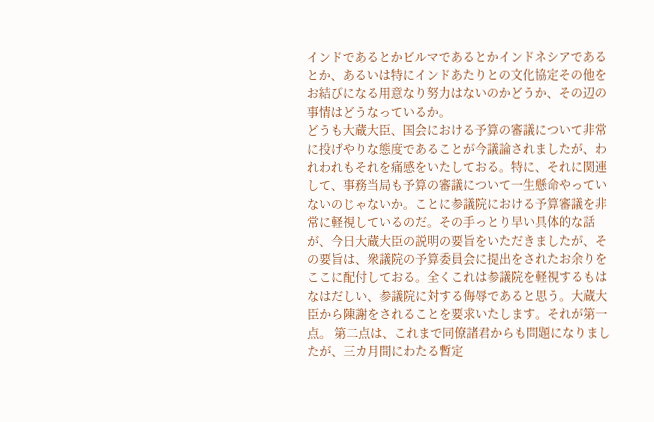インドであるとかビルマであるとかインドネシアであるとか、あるいは特にインドあたりとの文化協定その他をお結びになる用意なり努力はないのかどうか、その辺の事情はどうなっているか。
どうも大蔵大臣、国会における予算の審議について非常に投げやりな態度であることが今議論されましたが、われわれもそれを痛感をいたしておる。特に、それに関連して、事務当局も予算の審議について一生懸命やっていないのじゃないか。ことに参議院における予算審議を非常に軽視しているのだ。その手っとり早い具体的な話が、今日大蔵大臣の説明の要旨をいただきましたが、その要旨は、衆議院の予算委員会に提出をされたお余りをここに配付しておる。全くこれは参議院を軽視するもはなはだしい、参議院に対する侮辱であると思う。大蔵大臣から陳謝をされることを要求いたします。それが第一点。 第二点は、これまで同僚諸君からも問題になりましたが、三カ月間にわたる暫定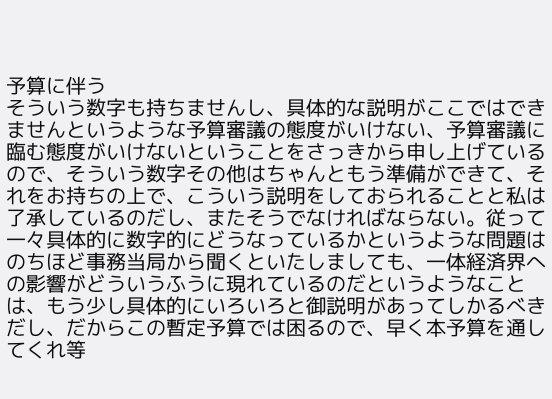予算に伴う
そういう数字も持ちませんし、具体的な説明がここではできませんというような予算審議の態度がいけない、予算審議に臨む態度がいけないということをさっきから申し上げているので、そういう数字その他はちゃんともう準備ができて、それをお持ちの上で、こういう説明をしておられることと私は了承しているのだし、またそうでなければならない。従って一々具体的に数字的にどうなっているかというような問題はのちほど事務当局から聞くといたしましても、一体経済界への影響がどういうふうに現れているのだというようなことは、もう少し具体的にいろいろと御説明があってしかるべきだし、だからこの暫定予算では困るので、早く本予算を通してくれ等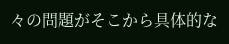々の問題がそこから具体的な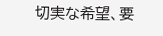切実な希望、要